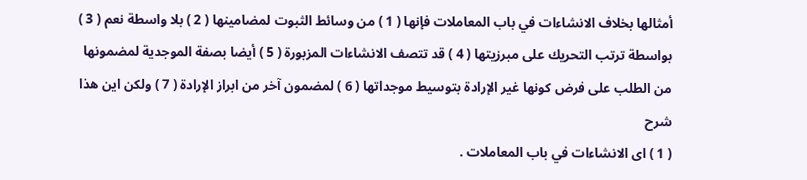أمثالها بخلاف الانشاءات في باب المعاملات فإنها ( 1 ) من وسائط الثبوت لمضامينها ( 2 ) بلا واسطة نعم ( 3 ) بواسطة ترتب التحريك على مبرزيتها ( 4 ) قد تتصف الانشاءات المزبورة ( 5 ) أيضا بصفة الموجدية لمضمونها من الطلب على فرض كونها غير الإرادة بتوسيط موجداتها ( 6 ) لمضمون آخر من ابراز الإرادة ( 7 ) ولكن اين هذا
شرح
( 1 ) اى الانشاءات في باب المعاملات .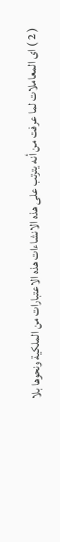( 2 ) اى المعاملات لما عرفت من أنه يترتب على هذه الانشاءات هذه الاعتبارات من الملكية ونحوها بلا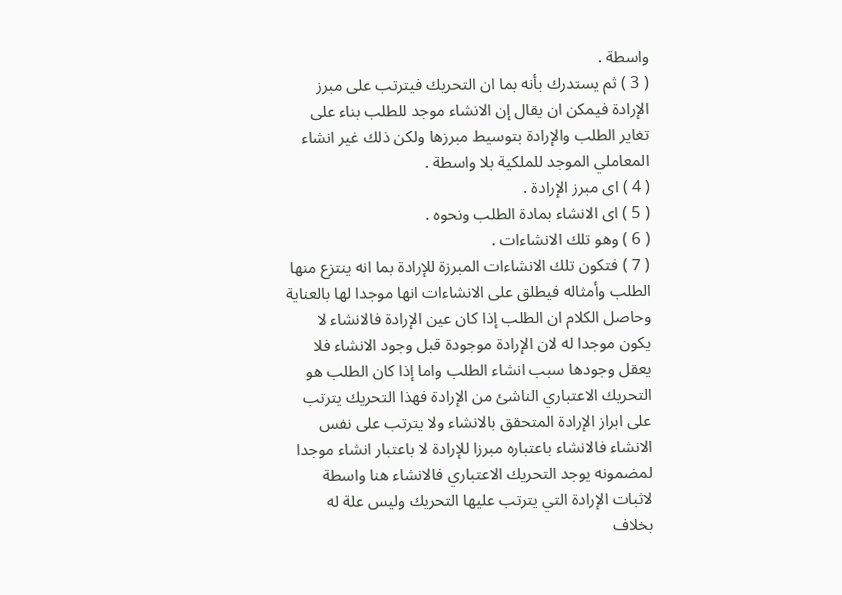واسطة .
( 3 ) ثم يستدرك بأنه بما ان التحريك فيترتب على مبرز الإرادة فيمكن ان يقال إن الانشاء موجد للطلب بناء على تغاير الطلب والإرادة بتوسيط مبرزها ولكن ذلك غير انشاء المعاملي الموجد للملكية بلا واسطة .
( 4 ) اى مبرز الإرادة .
( 5 ) اى الانشاء بمادة الطلب ونحوه .
( 6 ) وهو تلك الانشاءات .
( 7 ) فتكون تلك الانشاءات المبرزة للإرادة بما انه ينتزع منها الطلب وأمثاله فيطلق على الانشاءات انها موجدا لها بالعناية وحاصل الكلام ان الطلب إذا كان عين الإرادة فالانشاء لا يكون موجدا له لان الإرادة موجودة قبل وجود الانشاء فلا يعقل وجودها سبب انشاء الطلب واما إذا كان الطلب هو التحريك الاعتباري الناشئ من الإرادة فهذا التحريك يترتب على ابراز الإرادة المتحقق بالانشاء ولا يترتب على نفس الانشاء فالانشاء باعتباره مبرزا للإرادة لا باعتبار انشاء موجدا لمضمونه يوجد التحريك الاعتباري فالانشاء هنا واسطة لاثبات الإرادة التي يترتب عليها التحريك وليس علة له بخلاف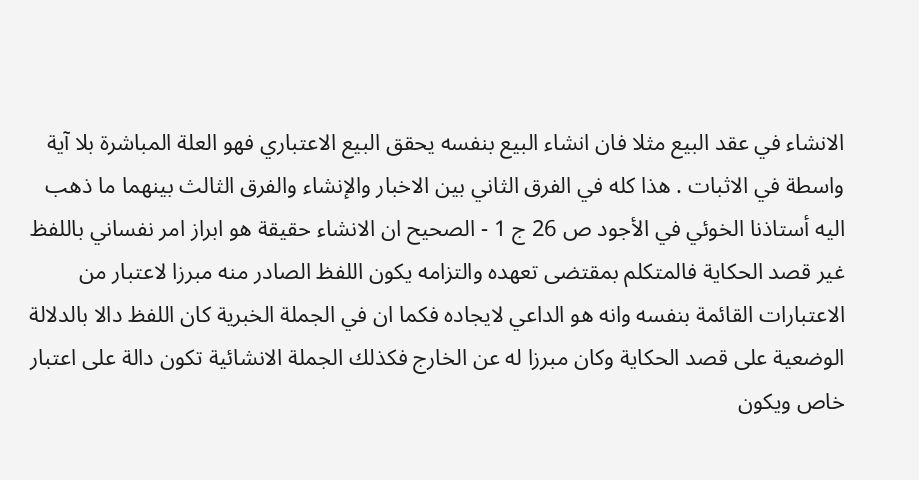الانشاء في عقد البيع مثلا فان انشاء البيع بنفسه يحقق البيع الاعتباري فهو العلة المباشرة بلا آية واسطة في الاثبات . هذا كله في الفرق الثاني بين الاخبار والإنشاء والفرق الثالث بينهما ما ذهب اليه أستاذنا الخوئي في الأجود ص 26 ج 1 - الصحيح ان الانشاء حقيقة هو ابراز امر نفساني باللفظ غير قصد الحكاية فالمتكلم بمقتضى تعهده والتزامه يكون اللفظ الصادر منه مبرزا لاعتبار من الاعتبارات القائمة بنفسه وانه هو الداعي لايجاده فكما ان في الجملة الخبرية كان اللفظ دالا بالدلالة الوضعية على قصد الحكاية وكان مبرزا له عن الخارج فكذلك الجملة الانشائية تكون دالة على اعتبار خاص ويكون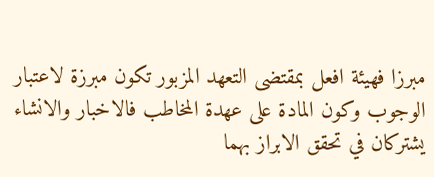مبرزا فهيئة افعل بمقتضى التعهد المزبور تكون مبرزة لاعتبار الوجوب وكون المادة على عهدة المخاطب فالاخبار والانشاء يشتركان في تحقق الابراز بهما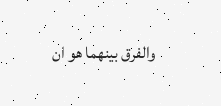والفرق بينهما هو ان